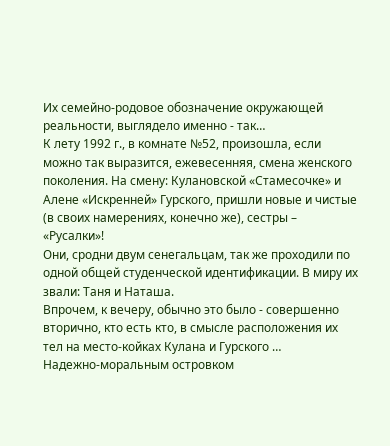Их семейно-родовое обозначение окружающей реальности, выглядело именно - так…
К лету 1992 г., в комнате №52, произошла, если можно так выразится, ежевесенняя, смена женского поколения. На смену: Кулановской «Стамесочке» и Алене «Искренней» Гурского, пришли новые и чистые (в своих намерениях, конечно же), сестры – «Русалки»!
Они, сродни двум сенегальцам, так же проходили по одной общей студенческой идентификации. В миру их звали: Таня и Наташа.
Впрочем, к вечеру, обычно это было - совершенно вторично, кто есть кто, в смысле расположения их тел на место-койках Кулана и Гурского …
Надежно-моральным островком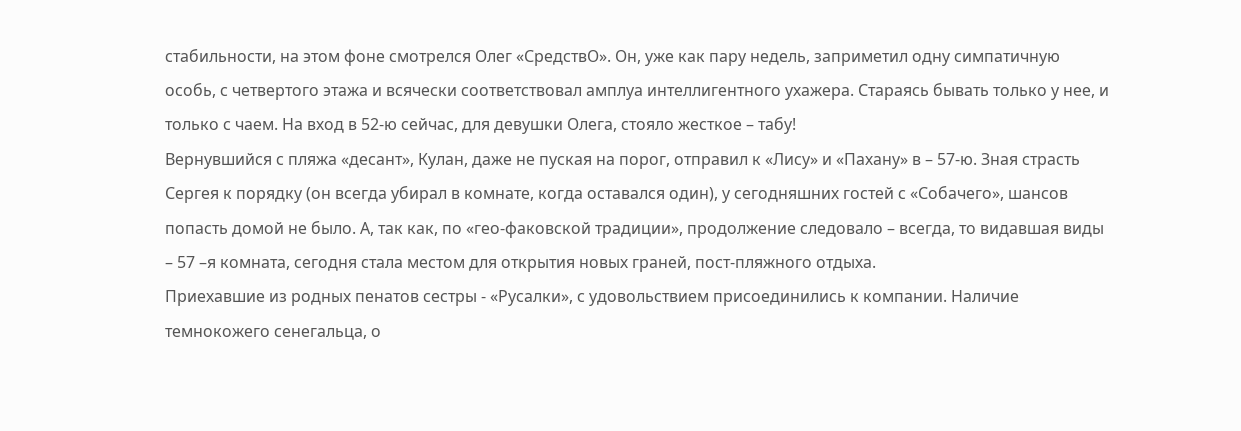стабильности, на этом фоне смотрелся Олег «СредствО». Он, уже как пару недель, заприметил одну симпатичную особь, с четвертого этажа и всячески соответствовал амплуа интеллигентного ухажера. Стараясь бывать только у нее, и только с чаем. На вход в 52-ю сейчас, для девушки Олега, стояло жесткое – табу!
Вернувшийся с пляжа «десант», Кулан, даже не пуская на порог, отправил к «Лису» и «Пахану» в – 57-ю. Зная страсть Сергея к порядку (он всегда убирал в комнате, когда оставался один), у сегодняшних гостей с «Собачего», шансов попасть домой не было. А, так как, по «гео-факовской традиции», продолжение следовало – всегда, то видавшая виды – 57 –я комната, сегодня стала местом для открытия новых граней, пост-пляжного отдыха.
Приехавшие из родных пенатов сестры - «Русалки», с удовольствием присоединились к компании. Наличие темнокожего сенегальца, о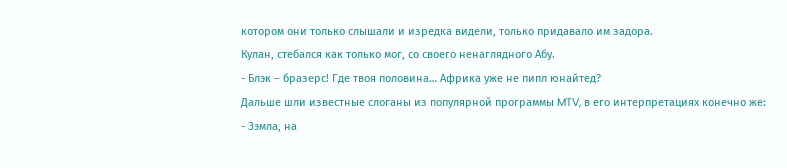котором они только слышали и изредка видели, только придавало им задора.
Кулан, стебался как только мог, со своего ненаглядного Абу.
- Блэк – бразерс! Где твоя половина… Африка уже не пипл юнайтед?
Дальше шли известные слоганы из популярной программы MTV, в его интерпретациях конечно же:
- Зэмла, на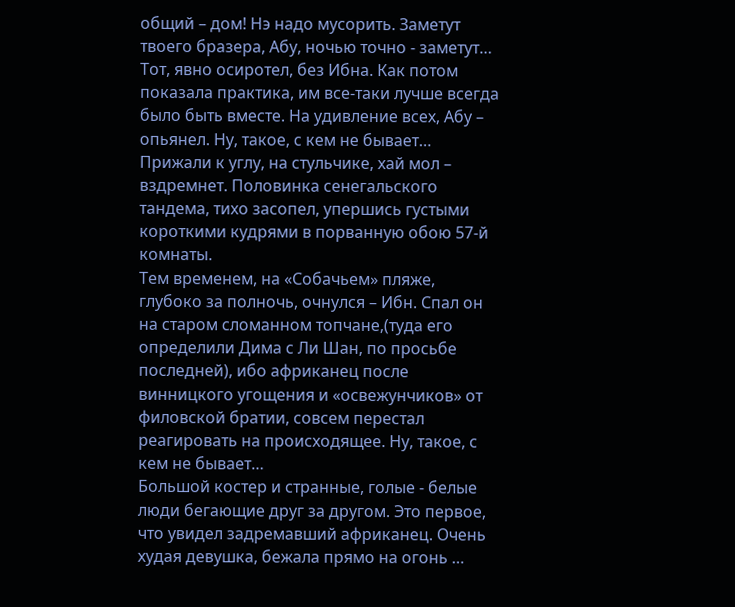общий – дом! Нэ надо мусорить. Заметут твоего бразера, Абу, ночью точно - заметут…
Тот, явно осиротел, без Ибна. Как потом показала практика, им все-таки лучше всегда было быть вместе. На удивление всех, Абу – опьянел. Ну, такое, с кем не бывает…
Прижали к углу, на стульчике, хай мол – вздремнет. Половинка сенегальского тандема, тихо засопел, упершись густыми короткими кудрями в порванную обою 57-й комнаты.
Тем временем, на «Собачьем» пляже, глубоко за полночь, очнулся – Ибн. Спал он на старом сломанном топчане,(туда его определили Дима с Ли Шан, по просьбе последней), ибо африканец после винницкого угощения и «освежунчиков» от филовской братии, совсем перестал реагировать на происходящее. Ну, такое, с кем не бывает…
Большой костер и странные, голые - белые люди бегающие друг за другом. Это первое, что увидел задремавший африканец. Очень худая девушка, бежала прямо на огонь …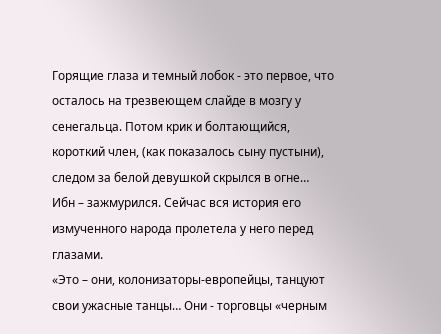Горящие глаза и темный лобок - это первое, что осталось на трезвеющем слайде в мозгу у сенегальца. Потом крик и болтающийся, короткий член, (как показалось сыну пустыни), следом за белой девушкой скрылся в огне…
Ибн – зажмурился. Сейчас вся история его измученного народа пролетела у него перед глазами.
«Это – они, колонизаторы-европейцы, танцуют свои ужасные танцы… Они - торговцы «черным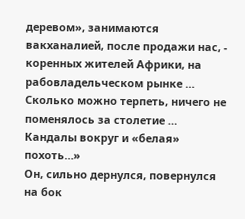деревом», занимаются вакханалией, после продажи нас, - коренных жителей Африки, на рабовладельческом рынке … Сколько можно терпеть, ничего не поменялось за столетие … Кандалы вокруг и «белая» похоть…»
Он, сильно дернулся, повернулся на бок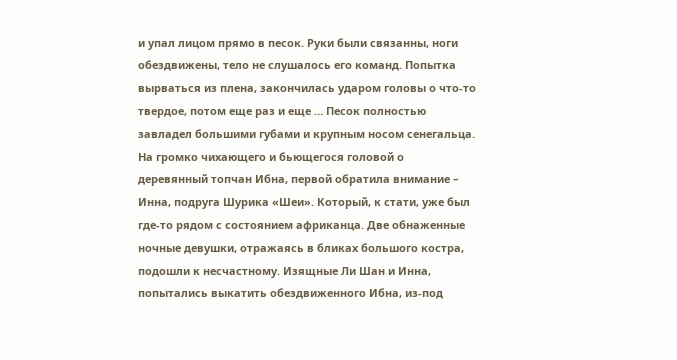и упал лицом прямо в песок. Руки были связанны, ноги обездвижены, тело не слушалось его команд. Попытка вырваться из плена, закончилась ударом головы о что-то твердое, потом еще раз и еще … Песок полностью завладел большими губами и крупным носом сенегальца.
На громко чихающего и бьющегося головой о деревянный топчан Ибна, первой обратила внимание – Инна, подруга Шурика «Шеи». Который, к стати, уже был где-то рядом с состоянием африканца. Две обнаженные ночные девушки, отражаясь в бликах большого костра, подошли к несчастному. Изящные Ли Шан и Инна, попытались выкатить обездвиженного Ибна, из-под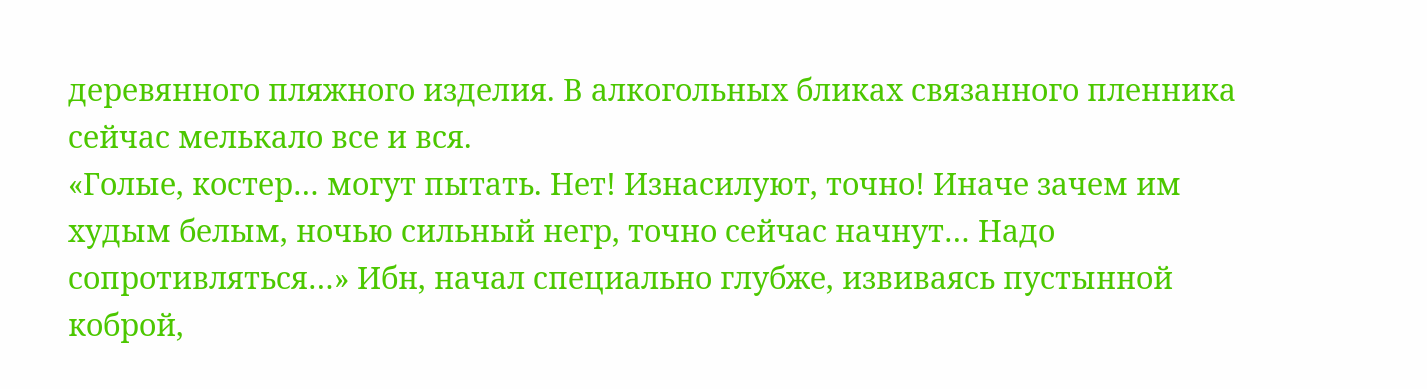деревянного пляжного изделия. В алкогольных бликах связанного пленника сейчас мелькало все и вся.
«Голые, костер… могут пытать. Нет! Изнасилуют, точно! Иначе зачем им худым белым, ночью сильный негр, точно сейчас начнут… Надо сопротивляться…» Ибн, начал специально глубже, извиваясь пустынной коброй,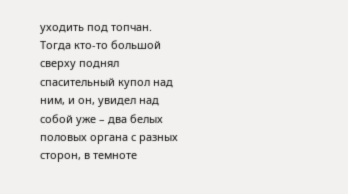уходить под топчан. Тогда кто-то большой сверху поднял спасительный купол над ним, и он, увидел над собой уже – два белых половых органа с разных сторон, в темноте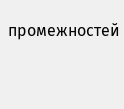промежностей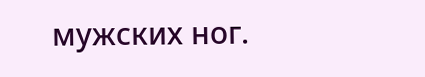мужских ног.